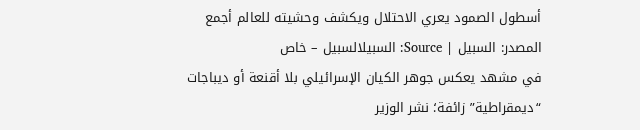أسطول الصمود يعري الاحتلال ويكشف وحشيته للعالم أجمع
المصدر: السبيل | Source: السبيلالسبيل – خاص
في مشهد يعكس جوهر الكيان الإسرائيلي بلا أقنعة أو ديباجات “ديمقراطية” زائفة؛ نشر الوزير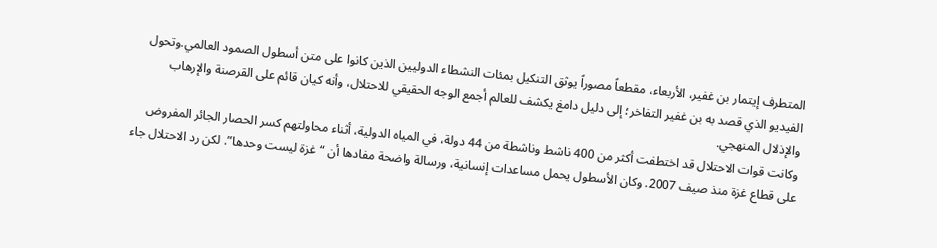المتطرف إيتمار بن غفير، الأربعاء، مقطعاً مصوراً يوثق التنكيل بمئات النشطاء الدوليين الذين كانوا على متن أسطول الصمود العالمي.وتحول الفيديو الذي قصد به بن غفير التفاخر؛ إلى دليل دامغ يكشف للعالم أجمع الوجه الحقيقي للاحتلال، وأنه كيان قائم على القرصنة والإرهاب والإذلال المنهجي.
وكانت قوات الاحتلال قد اختطفت أكثر من 400 ناشط وناشطة من 44 دولة، في المياه الدولية، أثناء محاولتهم كسر الحصار الجائر المفروض على قطاع غزة منذ صيف 2007. وكان الأسطول يحمل مساعدات إنسانية، ورسالة واضحة مفادها أن “غزة ليست وحدها”. لكن رد الاحتلال جاء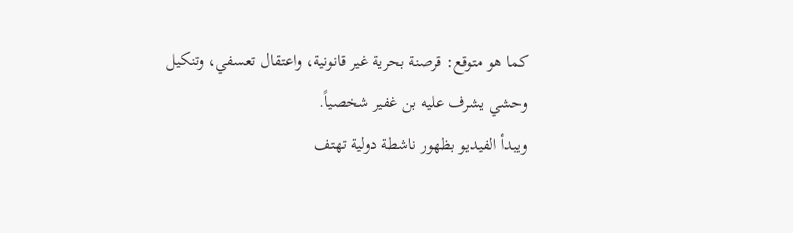كما هو متوقع: قرصنة بحرية غير قانونية، واعتقال تعسفي، وتنكيل وحشي يشرف عليه بن غفير شخصياً.
ويبدأ الفيديو بظهور ناشطة دولية تهتف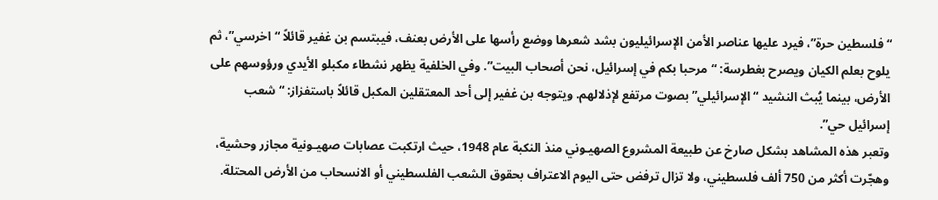“فلسطين حرة”، فيرد عليها عناصر الأمن الإسرائيليون بشد شعرها ووضع رأسها على الأرض بعنف، فيبتسم بن غفير قائلاً “اخرسي”، ثم يلوح بعلم الكيان ويصرح بغطرسة: “مرحبا بكم في إسرائيل، نحن أصحاب البيت”. وفي الخلفية يظهر نشطاء مكبلو الأيدي ورؤوسهم على الأرض، بينما يُبث النشيد “الإسرائيلي” بصوت مرتفع لإذلالهم. ويتوجه بن غفير إلى أحد المعتقلين المكبل قائلاً باستفزاز: “شعب إسرائيل حي”.
وتعبر هذه المشاهد بشكل صارخ عن طبيعة المشروع الصهيـوني منذ النكبة عام 1948، حيث ارتكبت عصابات صهيـونية مجازر وحشية، وهجّرت أكثر من 750 ألف فلسطيني، ولا تزال ترفض حتى اليوم الاعتراف بحقوق الشعب الفلسطيني أو الانسحاب من الأرض المحتلة.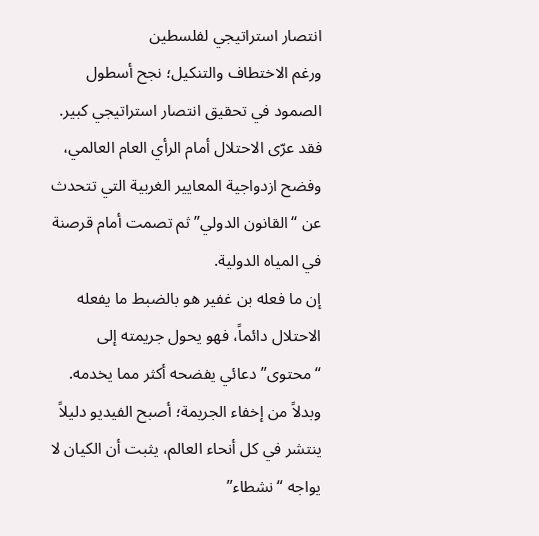انتصار استراتيجي لفلسطين
ورغم الاختطاف والتنكيل؛ نجح أسطول الصمود في تحقيق انتصار استراتيجي كبير. فقد عرّى الاحتلال أمام الرأي العام العالمي، وفضح ازدواجية المعايير الغربية التي تتحدث عن “القانون الدولي” ثم تصمت أمام قرصنة في المياه الدولية.
إن ما فعله بن غفير هو بالضبط ما يفعله الاحتلال دائماً، فهو يحول جريمته إلى “محتوى” دعائي يفضحه أكثر مما يخدمه. وبدلاً من إخفاء الجريمة؛ أصبح الفيديو دليلاً ينتشر في كل أنحاء العالم، يثبت أن الكيان لا يواجه “نشطاء”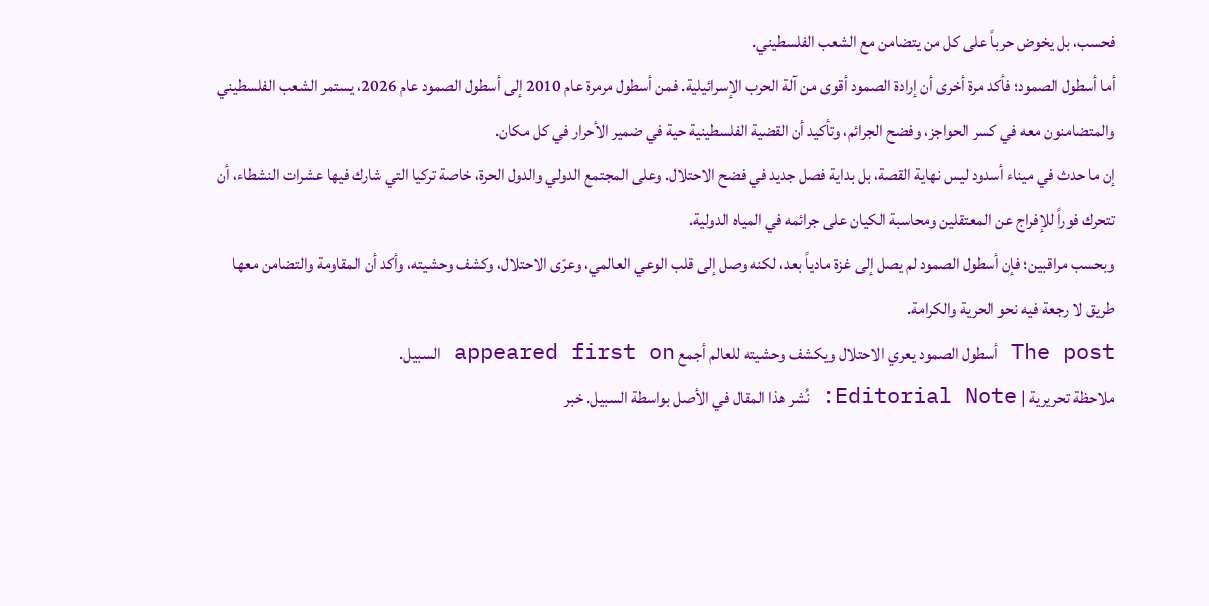فحسب، بل يخوض حرباً على كل من يتضامن مع الشعب الفلسطيني.
أما أسطول الصمود؛ فأكد مرة أخرى أن إرادة الصمود أقوى من آلة الحرب الإسرائيلية. فمن أسطول مرمرة عام 2010 إلى أسطول الصمود عام 2026، يستمر الشعب الفلسطيني والمتضامنون معه في كسر الحواجز، وفضح الجرائم، وتأكيد أن القضية الفلسطينية حية في ضمير الأحرار في كل مكان.
إن ما حدث في ميناء أسدود ليس نهاية القصة، بل بداية فصل جديد في فضح الاحتلال. وعلى المجتمع الدولي والدول الحرة، خاصة تركيا التي شارك فيها عشرات النشطاء، أن تتحرك فوراً للإفراج عن المعتقلين ومحاسبة الكيان على جرائمه في المياه الدولية.
وبحسب مراقبين؛ فإن أسطول الصمود لم يصل إلى غزة مادياً بعد، لكنه وصل إلى قلب الوعي العالمي، وعرّى الاحتلال، وكشف وحشيته، وأكد أن المقاومة والتضامن معها طريق لا رجعة فيه نحو الحرية والكرامة.
The post أسطول الصمود يعري الاحتلال ويكشف وحشيته للعالم أجمع appeared first on السبيل.
ملاحظة تحريرية | Editorial Note: نُشر هذا المقال في الأصل بواسطة السبيل. خبر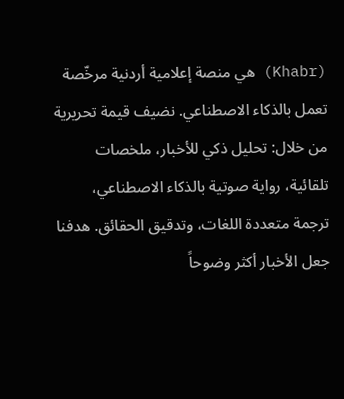(Khabr) هي منصة إعلامية أردنية مرخّصة تعمل بالذكاء الاصطناعي. نضيف قيمة تحريرية من خلال: تحليل ذكي للأخبار، ملخصات تلقائية، رواية صوتية بالذكاء الاصطناعي، ترجمة متعددة اللغات، وتدقيق الحقائق. هدفنا جعل الأخبار أكثر وضوحاً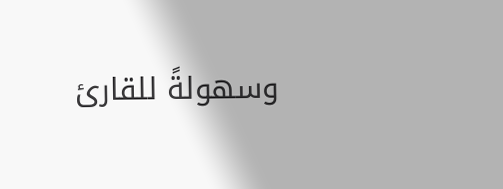وسهولةً للقارئ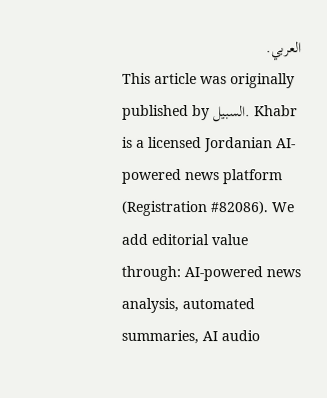العربي.
This article was originally published by السبيل. Khabr is a licensed Jordanian AI-powered news platform (Registration #82086). We add editorial value through: AI-powered news analysis, automated summaries, AI audio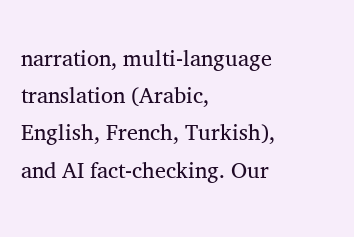narration, multi-language translation (Arabic, English, French, Turkish), and AI fact-checking. Our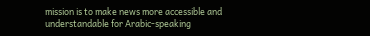mission is to make news more accessible and understandable for Arabic-speaking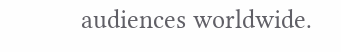audiences worldwide.